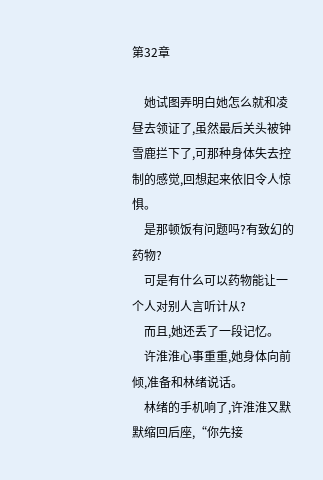第32章

    她试图弄明白她怎么就和凌昼去领证了,虽然最后关头被钟雪鹿拦下了,可那种身体失去控制的感觉,回想起来依旧令人惊惧。
    是那顿饭有问题吗?有致幻的药物?
    可是有什么可以药物能让一个人对别人言听计从?
    而且,她还丢了一段记忆。
    许淮淮心事重重,她身体向前倾,准备和林绪说话。
    林绪的手机响了,许淮淮又默默缩回后座,“你先接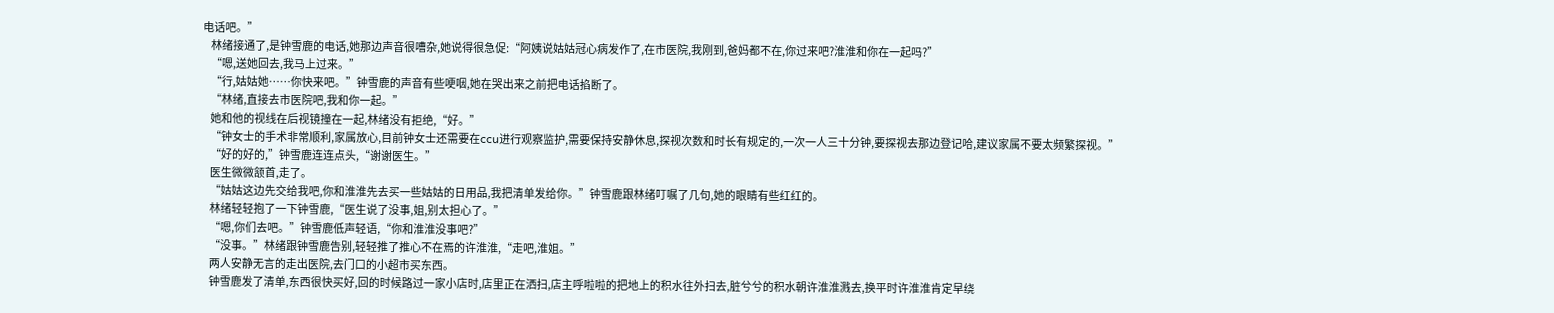电话吧。”
    林绪接通了,是钟雪鹿的电话,她那边声音很嘈杂,她说得很急促:“阿姨说姑姑冠心病发作了,在市医院,我刚到,爸妈都不在,你过来吧?淮淮和你在一起吗?”
    “嗯,送她回去,我马上过来。”
    “行,姑姑她……你快来吧。”钟雪鹿的声音有些哽咽,她在哭出来之前把电话掐断了。
    “林绪,直接去市医院吧,我和你一起。”
    她和他的视线在后视镜撞在一起,林绪没有拒绝,“好。”
    “钟女士的手术非常顺利,家属放心,目前钟女士还需要在ccu进行观察监护,需要保持安静休息,探视次数和时长有规定的,一次一人三十分钟,要探视去那边登记哈,建议家属不要太频繁探视。”
    “好的好的,”钟雪鹿连连点头,“谢谢医生。”
    医生微微颔首,走了。
    “姑姑这边先交给我吧,你和淮淮先去买一些姑姑的日用品,我把清单发给你。”钟雪鹿跟林绪叮嘱了几句,她的眼睛有些红红的。
    林绪轻轻抱了一下钟雪鹿,“医生说了没事,姐,别太担心了。”
    “嗯,你们去吧。”钟雪鹿低声轻语,“你和淮淮没事吧?”
    “没事。”林绪跟钟雪鹿告别,轻轻推了推心不在焉的许淮淮,“走吧,淮姐。”
    两人安静无言的走出医院,去门口的小超市买东西。
    钟雪鹿发了清单,东西很快买好,回的时候路过一家小店时,店里正在洒扫,店主呼啦啦的把地上的积水往外扫去,脏兮兮的积水朝许淮淮溅去,换平时许淮淮肯定早绕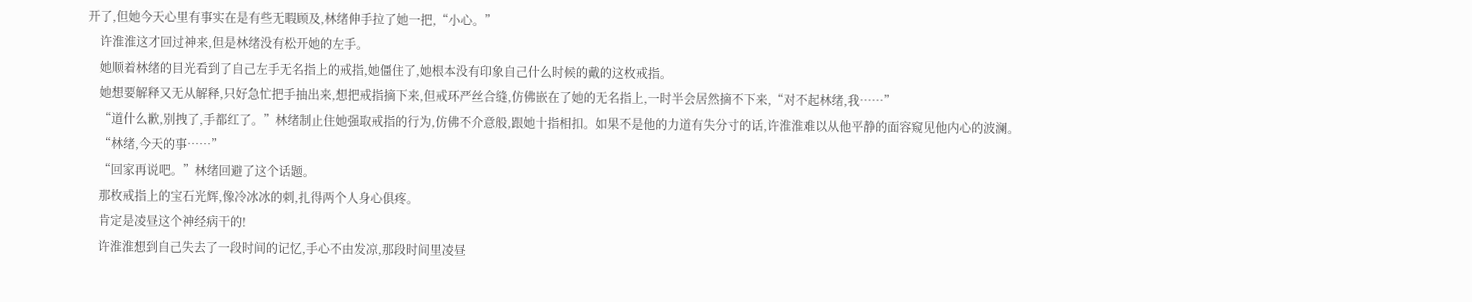开了,但她今天心里有事实在是有些无暇顾及,林绪伸手拉了她一把,“小心。”
    许淮淮这才回过神来,但是林绪没有松开她的左手。
    她顺着林绪的目光看到了自己左手无名指上的戒指,她僵住了,她根本没有印象自己什么时候的戴的这枚戒指。
    她想要解释又无从解释,只好急忙把手抽出来,想把戒指摘下来,但戒环严丝合缝,仿佛嵌在了她的无名指上,一时半会居然摘不下来,“对不起林绪,我……”
    “道什么歉,别拽了,手都红了。”林绪制止住她强取戒指的行为,仿佛不介意般,跟她十指相扣。如果不是他的力道有失分寸的话,许淮淮难以从他平静的面容窥见他内心的波澜。
    “林绪,今天的事……”
    “回家再说吧。”林绪回避了这个话题。
    那枚戒指上的宝石光辉,像冷冰冰的刺,扎得两个人身心俱疼。
    肯定是凌昼这个神经病干的!
    许淮淮想到自己失去了一段时间的记忆,手心不由发凉,那段时间里凌昼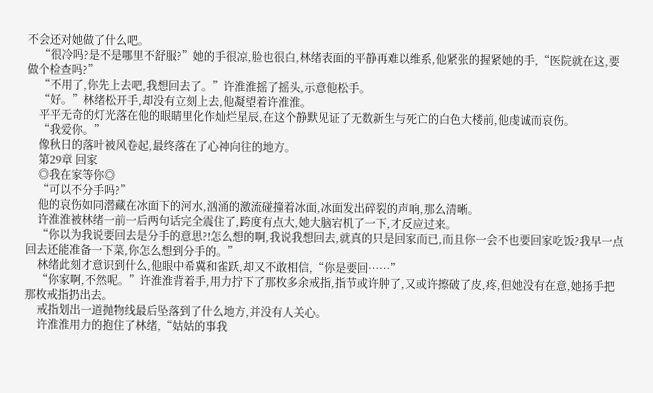不会还对她做了什么吧。
    “很冷吗?是不是哪里不舒服?”她的手很凉,脸也很白,林绪表面的平静再难以维系,他紧张的握紧她的手,“医院就在这,要做个检查吗?”
    “不用了,你先上去吧,我想回去了。”许淮淮摇了摇头,示意他松手。
    “好。”林绪松开手,却没有立刻上去,他凝望着许淮淮。
    平平无奇的灯光落在他的眼睛里化作灿烂星辰,在这个静默见证了无数新生与死亡的白色大楼前,他虔诚而哀伤。
    “我爱你。”
    像秋日的落叶被风卷起,最终落在了心神向往的地方。
    第29章 回家
    ◎我在家等你◎
    “可以不分手吗?”
    他的哀伤如同潜藏在冰面下的河水,汹涌的激流碰撞着冰面,冰面发出碎裂的声响,那么清晰。
    许淮淮被林绪一前一后两句话完全震住了,跨度有点大,她大脑宕机了一下,才反应过来。
    “你以为我说要回去是分手的意思?!怎么想的啊,我说我想回去,就真的只是回家而已,而且你一会不也要回家吃饭?我早一点回去还能准备一下菜,你怎么想到分手的。”
    林绪此刻才意识到什么,他眼中希冀和雀跃,却又不敢相信,“你是要回……”
    “你家啊,不然呢。”许淮淮背着手,用力拧下了那枚多余戒指,指节或许肿了,又或许擦破了皮,疼,但她没有在意,她扬手把那枚戒指扔出去。
    戒指划出一道抛物线最后坠落到了什么地方,并没有人关心。
    许淮淮用力的抱住了林绪,“姑姑的事我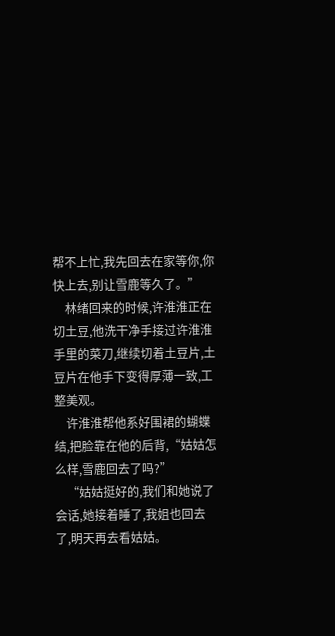帮不上忙,我先回去在家等你,你快上去,别让雪鹿等久了。”
    林绪回来的时候,许淮淮正在切土豆,他洗干净手接过许淮淮手里的菜刀,继续切着土豆片,土豆片在他手下变得厚薄一致,工整美观。
    许淮淮帮他系好围裙的蝴蝶结,把脸靠在他的后背,“姑姑怎么样,雪鹿回去了吗?”
    “姑姑挺好的,我们和她说了会话,她接着睡了,我姐也回去了,明天再去看姑姑。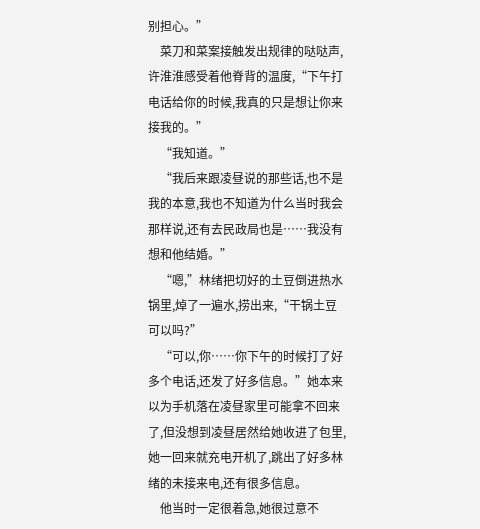别担心。”
    菜刀和菜案接触发出规律的哒哒声,许淮淮感受着他脊背的温度,“下午打电话给你的时候,我真的只是想让你来接我的。”
    “我知道。”
    “我后来跟凌昼说的那些话,也不是我的本意,我也不知道为什么当时我会那样说,还有去民政局也是……我没有想和他结婚。”
    “嗯,”林绪把切好的土豆倒进热水锅里,焯了一遍水,捞出来,“干锅土豆可以吗?”
    “可以,你……你下午的时候打了好多个电话,还发了好多信息。”她本来以为手机落在凌昼家里可能拿不回来了,但没想到凌昼居然给她收进了包里,她一回来就充电开机了,跳出了好多林绪的未接来电,还有很多信息。
    他当时一定很着急,她很过意不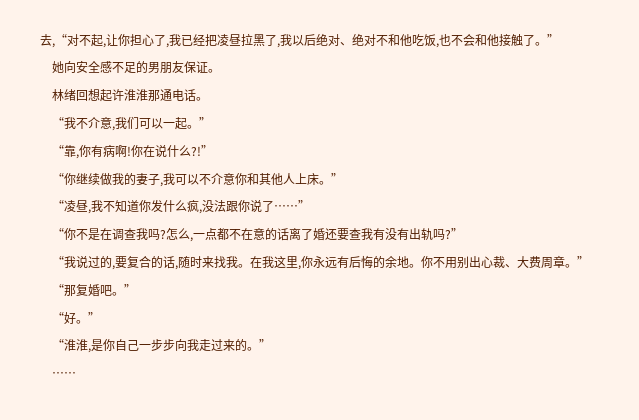去,“对不起,让你担心了,我已经把凌昼拉黑了,我以后绝对、绝对不和他吃饭,也不会和他接触了。”
    她向安全感不足的男朋友保证。
    林绪回想起许淮淮那通电话。
    “我不介意,我们可以一起。”
    “靠,你有病啊!你在说什么?!”
    “你继续做我的妻子,我可以不介意你和其他人上床。”
    “凌昼,我不知道你发什么疯,没法跟你说了……”
    “你不是在调查我吗?怎么,一点都不在意的话离了婚还要查我有没有出轨吗?”
    “我说过的,要复合的话,随时来找我。在我这里,你永远有后悔的余地。你不用别出心裁、大费周章。”
    “那复婚吧。”
    “好。”
    “淮淮,是你自己一步步向我走过来的。”
    ……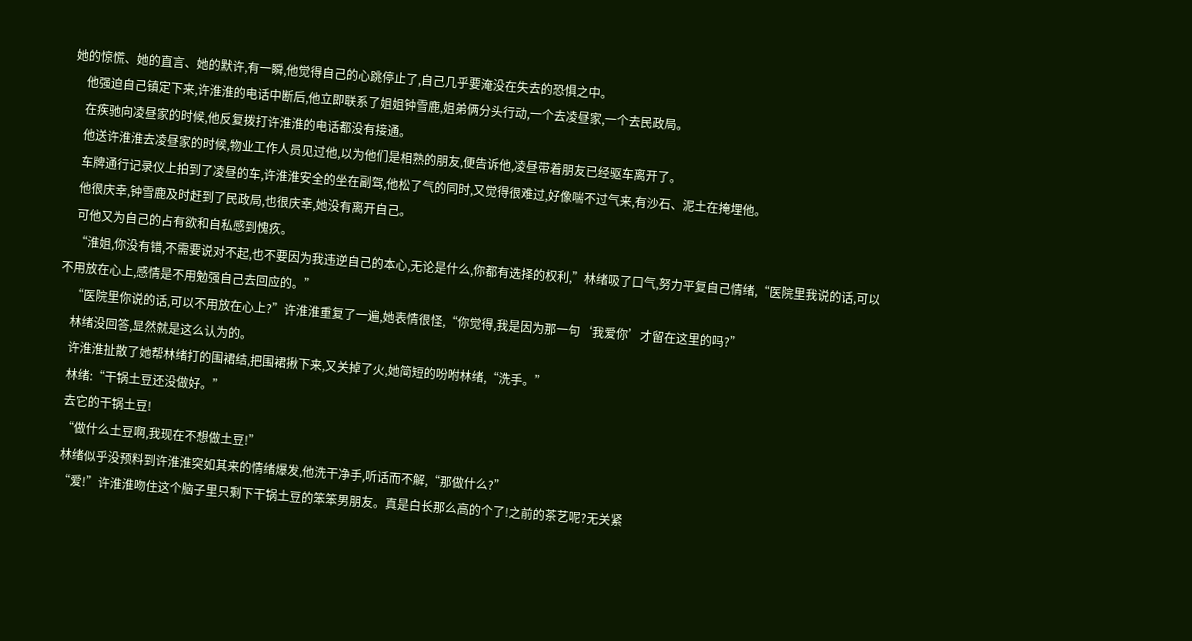她的惊慌、她的直言、她的默许,有一瞬,他觉得自己的心跳停止了,自己几乎要淹没在失去的恐惧之中。
    他强迫自己镇定下来,许淮淮的电话中断后,他立即联系了姐姐钟雪鹿,姐弟俩分头行动,一个去凌昼家,一个去民政局。
    在疾驰向凌昼家的时候,他反复拨打许淮淮的电话都没有接通。
    他送许淮淮去凌昼家的时候,物业工作人员见过他,以为他们是相熟的朋友,便告诉他,凌昼带着朋友已经驱车离开了。
    车牌通行记录仪上拍到了凌昼的车,许淮淮安全的坐在副驾,他松了气的同时,又觉得很难过,好像喘不过气来,有沙石、泥土在掩埋他。
    他很庆幸,钟雪鹿及时赶到了民政局,也很庆幸,她没有离开自己。
    可他又为自己的占有欲和自私感到愧疚。
    “淮姐,你没有错,不需要说对不起,也不要因为我违逆自己的本心,无论是什么,你都有选择的权利,”林绪吸了口气,努力平复自己情绪,“医院里我说的话,可以不用放在心上,感情是不用勉强自己去回应的。”
    “医院里你说的话,可以不用放在心上?”许淮淮重复了一遍,她表情很怪,“你觉得,我是因为那一句‘我爱你’才留在这里的吗?”
    林绪没回答,显然就是这么认为的。
    许淮淮扯散了她帮林绪打的围裙结,把围裙揪下来,又关掉了火,她简短的吩咐林绪,“洗手。”
    林绪:“干锅土豆还没做好。”
    去它的干锅土豆!
    “做什么土豆啊,我现在不想做土豆!”
    林绪似乎没预料到许淮淮突如其来的情绪爆发,他洗干净手,听话而不解,“那做什么?”
    “爱!”许淮淮吻住这个脑子里只剩下干锅土豆的笨笨男朋友。真是白长那么高的个了!之前的茶艺呢?无关紧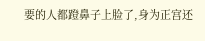要的人都蹬鼻子上脸了,身为正宫还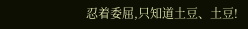忍着委屈,只知道土豆、土豆!